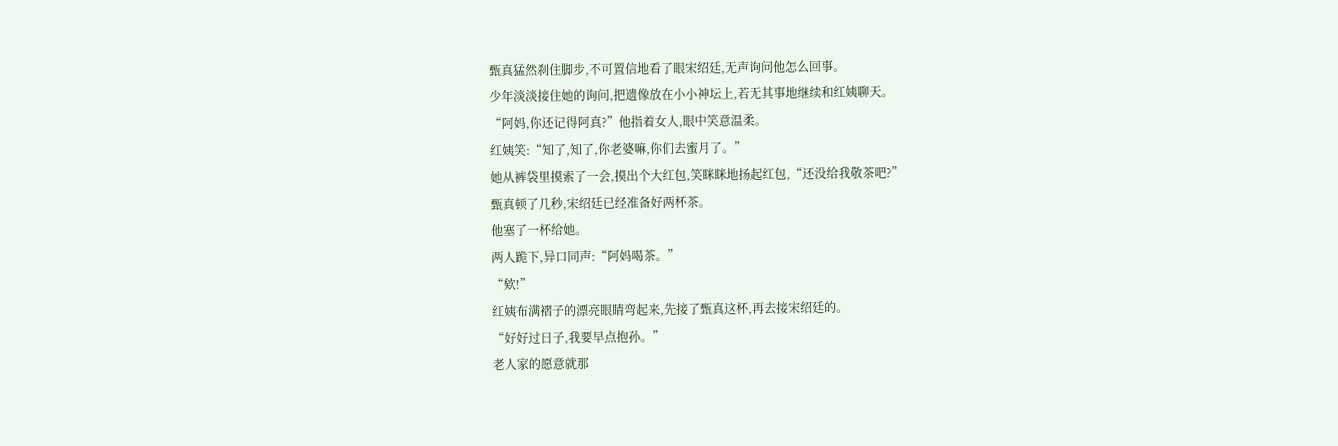甄真猛然刹住脚步,不可置信地看了眼宋绍廷,无声询问他怎么回事。
少年淡淡接住她的询问,把遗像放在小小神坛上,若无其事地继续和红姨聊天。
“阿妈,你还记得阿真?”他指着女人,眼中笑意温柔。
红姨笑:“知了,知了,你老婆嘛,你们去蜜月了。”
她从裤袋里摸索了一会,摸出个大红包,笑眯眯地扬起红包,“还没给我敬茶吧?”
甄真顿了几秒,宋绍廷已经准备好两杯茶。
他塞了一杯给她。
两人跪下,异口同声:“阿妈喝茶。”
“欸!”
红姨布满褶子的漂亮眼睛弯起来,先接了甄真这杯,再去接宋绍廷的。
“好好过日子,我要早点抱孙。”
老人家的愿意就那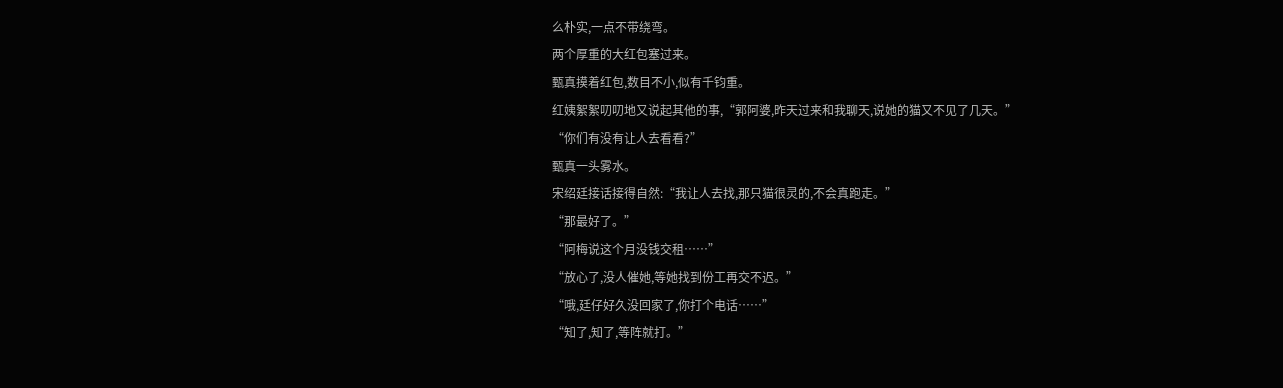么朴实,一点不带绕弯。
两个厚重的大红包塞过来。
甄真摸着红包,数目不小,似有千钧重。
红姨絮絮叨叨地又说起其他的事,“郭阿婆,昨天过来和我聊天,说她的猫又不见了几天。”
“你们有没有让人去看看?”
甄真一头雾水。
宋绍廷接话接得自然:“我让人去找,那只猫很灵的,不会真跑走。”
“那最好了。”
“阿梅说这个月没钱交租……”
“放心了,没人催她,等她找到份工再交不迟。”
“哦,廷仔好久没回家了,你打个电话……”
“知了,知了,等阵就打。”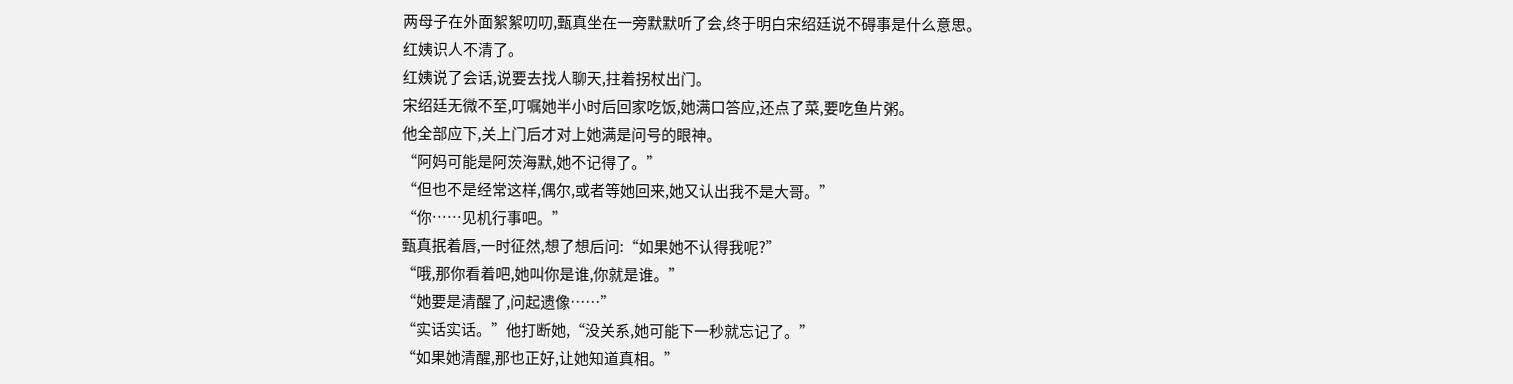两母子在外面絮絮叨叨,甄真坐在一旁默默听了会,终于明白宋绍廷说不碍事是什么意思。
红姨识人不清了。
红姨说了会话,说要去找人聊天,拄着拐杖出门。
宋绍廷无微不至,叮嘱她半小时后回家吃饭,她满口答应,还点了菜,要吃鱼片粥。
他全部应下,关上门后才对上她满是问号的眼神。
“阿妈可能是阿茨海默,她不记得了。”
“但也不是经常这样,偶尔,或者等她回来,她又认出我不是大哥。”
“你……见机行事吧。”
甄真抿着唇,一时征然,想了想后问:“如果她不认得我呢?”
“哦,那你看着吧,她叫你是谁,你就是谁。”
“她要是清醒了,问起遗像……”
“实话实话。”他打断她,“没关系,她可能下一秒就忘记了。”
“如果她清醒,那也正好,让她知道真相。”